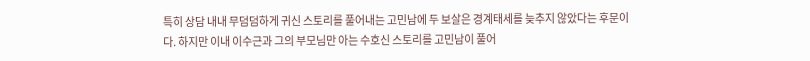특히 상담 내내 무덤덤하게 귀신 스토리를 풀어내는 고민남에 두 보살은 경계태세를 늦추지 않았다는 후문이다. 하지만 이내 이수근과 그의 부모님만 아는 수호신 스토리를 고민남이 풀어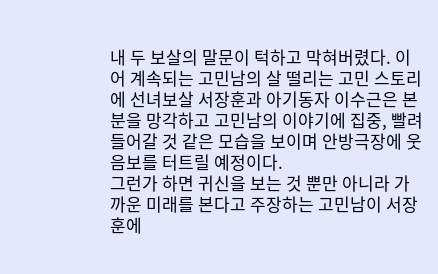내 두 보살의 말문이 턱하고 막혀버렸다. 이어 계속되는 고민남의 살 떨리는 고민 스토리에 선녀보살 서장훈과 아기동자 이수근은 본분을 망각하고 고민남의 이야기에 집중, 빨려 들어갈 것 같은 모습을 보이며 안방극장에 웃음보를 터트릴 예정이다.
그런가 하면 귀신을 보는 것 뿐만 아니라 가까운 미래를 본다고 주장하는 고민남이 서장훈에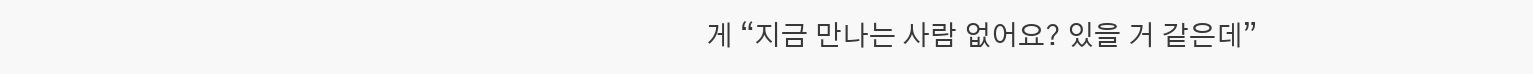게 “지금 만나는 사람 없어요? 있을 거 같은데”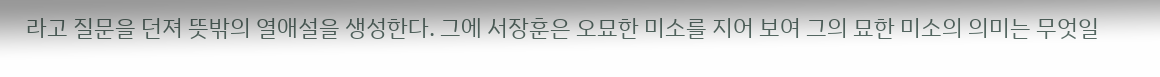라고 질문을 던져 뜻밖의 열애설을 생성한다. 그에 서장훈은 오묘한 미소를 지어 보여 그의 묘한 미소의 의미는 무엇일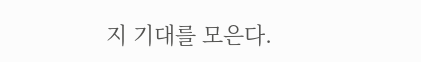지 기대를 모은다.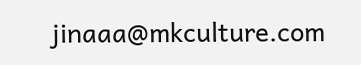jinaaa@mkculture.com